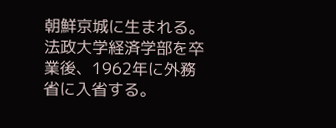朝鮮京城に生まれる。法政大学経済学部を卒業後、1962年に外務省に入省する。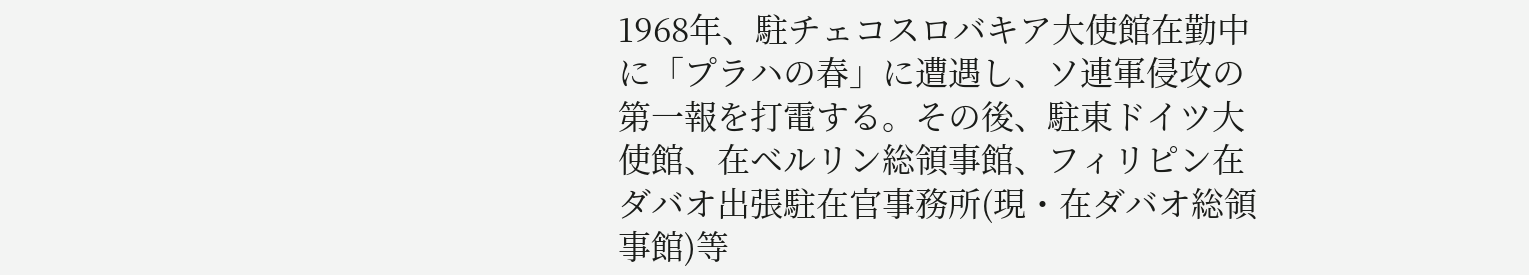1968年、駐チェコスロバキア大使館在勤中に「プラハの春」に遭遇し、ソ連軍侵攻の第一報を打電する。その後、駐東ドイツ大使館、在ベルリン総領事館、フィリピン在ダバオ出張駐在官事務所(現・在ダバオ総領事館)等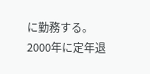に勤務する。
2000年に定年退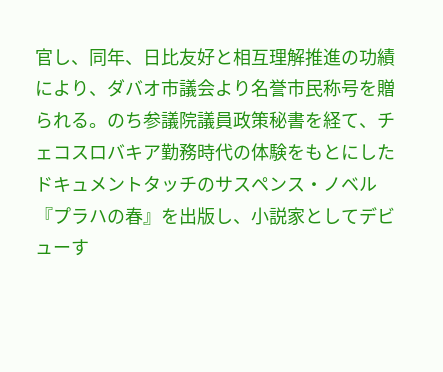官し、同年、日比友好と相互理解推進の功績により、ダバオ市議会より名誉市民称号を贈られる。のち参議院議員政策秘書を経て、チェコスロバキア勤務時代の体験をもとにしたドキュメントタッチのサスペンス・ノベル『プラハの春』を出版し、小説家としてデビューす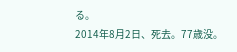る。
2014年8月2日、死去。77歳没。